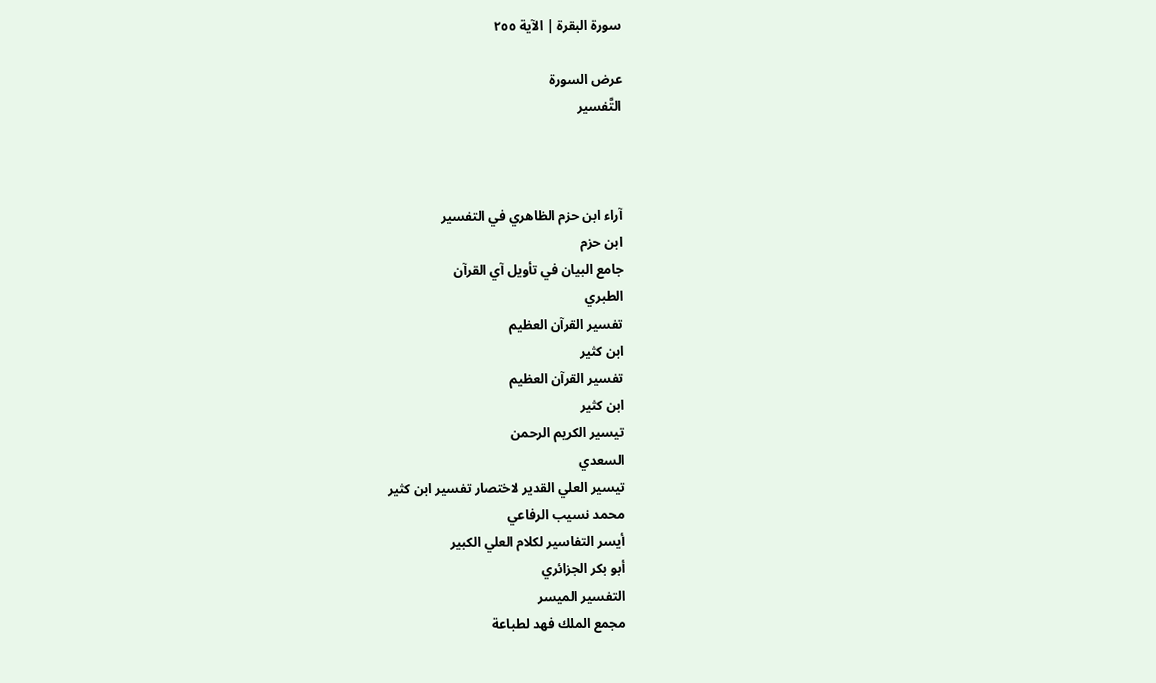سورة البقرة | الآية ٢٥٥

عرض السورة
التَّفسير



آراء ابن حزم الظاهري في التفسير
ابن حزم
جامع البيان في تأويل آي القرآن
الطبري
تفسير القرآن العظيم
ابن كثير
تفسير القرآن العظيم
ابن كثير
تيسير الكريم الرحمن
السعدي
تيسير العلي القدير لاختصار تفسير ابن كثير
محمد نسيب الرفاعي
أيسر التفاسير لكلام العلي الكبير
أبو بكر الجزائري
التفسير الميسر
مجمع الملك فهد لطباعة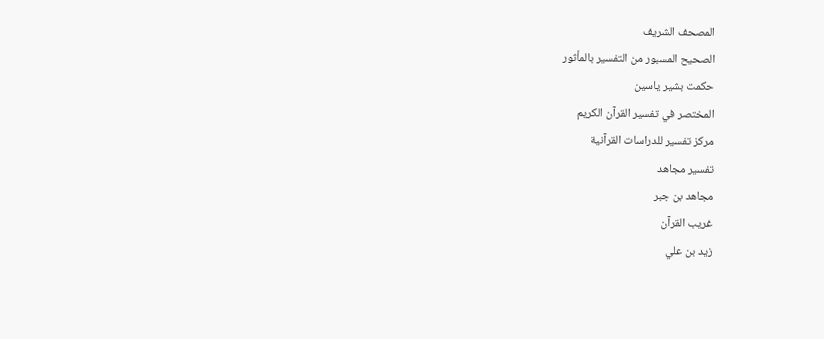المصحف الشريف
الصحيح المسبور من التفسير بالمأثور
حكمت بشير ياسين
المختصر في تفسير القرآن الكريم
مركز تفسير للدراسات القرآنية
تفسير مجاهد
مجاهد بن جبر
غريب القرآن
زيد بن علي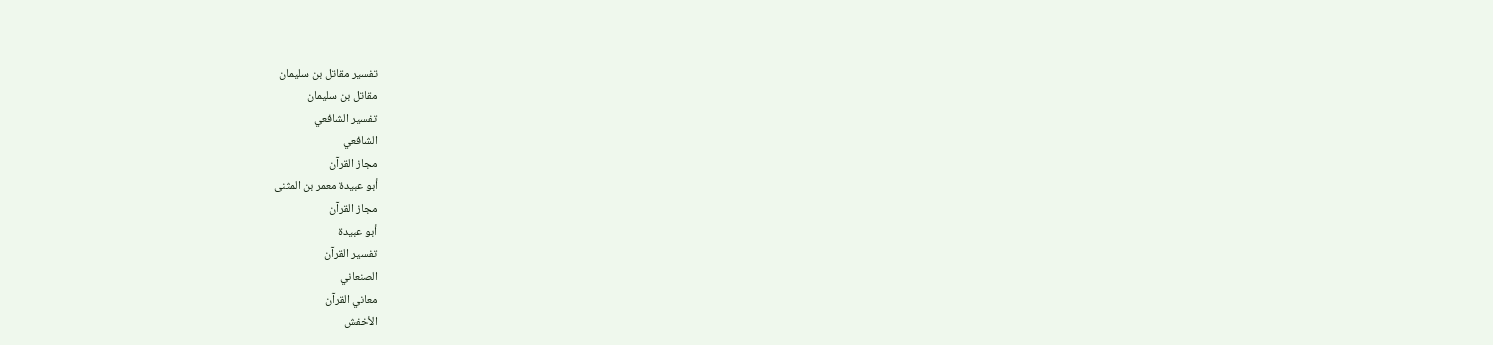تفسير مقاتل بن سليمان
مقاتل بن سليمان
تفسير الشافعي
الشافعي
مجاز القرآن
أبو عبيدة معمر بن المثنى
مجاز القرآن
أبو عبيدة
تفسير القرآن
الصنعاني
معاني القرآن
الأخفش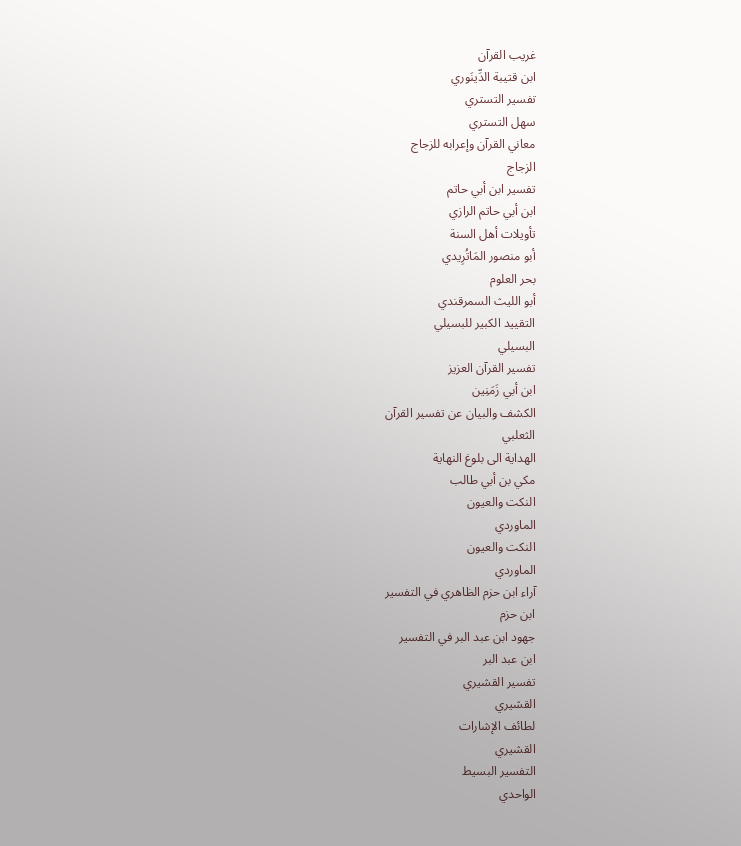غريب القرآن
ابن قتيبة الدِّينَوري
تفسير التستري
سهل التستري
معاني القرآن وإعرابه للزجاج
الزجاج
تفسير ابن أبي حاتم
ابن أبي حاتم الرازي
تأويلات أهل السنة
أبو منصور المَاتُرِيدي
بحر العلوم
أبو الليث السمرقندي
التقييد الكبير للبسيلي
البسيلي
تفسير القرآن العزيز
ابن أبي زَمَنِين
الكشف والبيان عن تفسير القرآن
الثعلبي
الهداية الى بلوغ النهاية
مكي بن أبي طالب
النكت والعيون
الماوردي
النكت والعيون
الماوردي
آراء ابن حزم الظاهري في التفسير
ابن حزم
جهود ابن عبد البر في التفسير
ابن عبد البر
تفسير القشيري
القشيري
لطائف الإشارات
القشيري
التفسير البسيط
الواحدي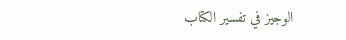الوجيز في تفسير الكتاب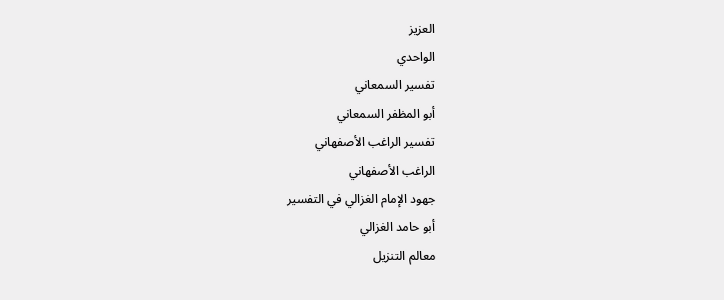العزيز
الواحدي
تفسير السمعاني
أبو المظفر السمعاني
تفسير الراغب الأصفهاني
الراغب الأصفهاني
جهود الإمام الغزالي في التفسير
أبو حامد الغزالي
معالم التنزيل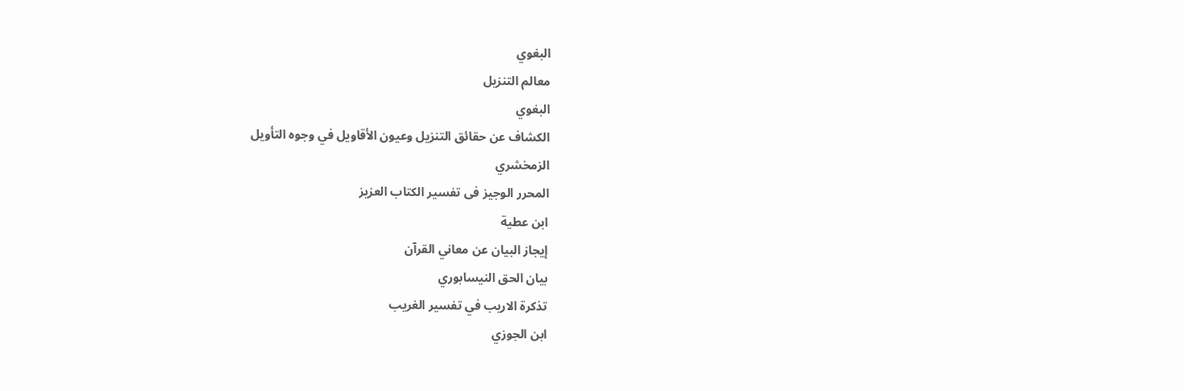البغوي
معالم التنزيل
البغوي
الكشاف عن حقائق التنزيل وعيون الأقاويل في وجوه التأويل
الزمخشري
المحرر الوجيز فى تفسير الكتاب العزيز
ابن عطية
إيجاز البيان عن معاني القرآن
بيان الحق النيسابوري
تذكرة الاريب في تفسير الغريب
ابن الجوزي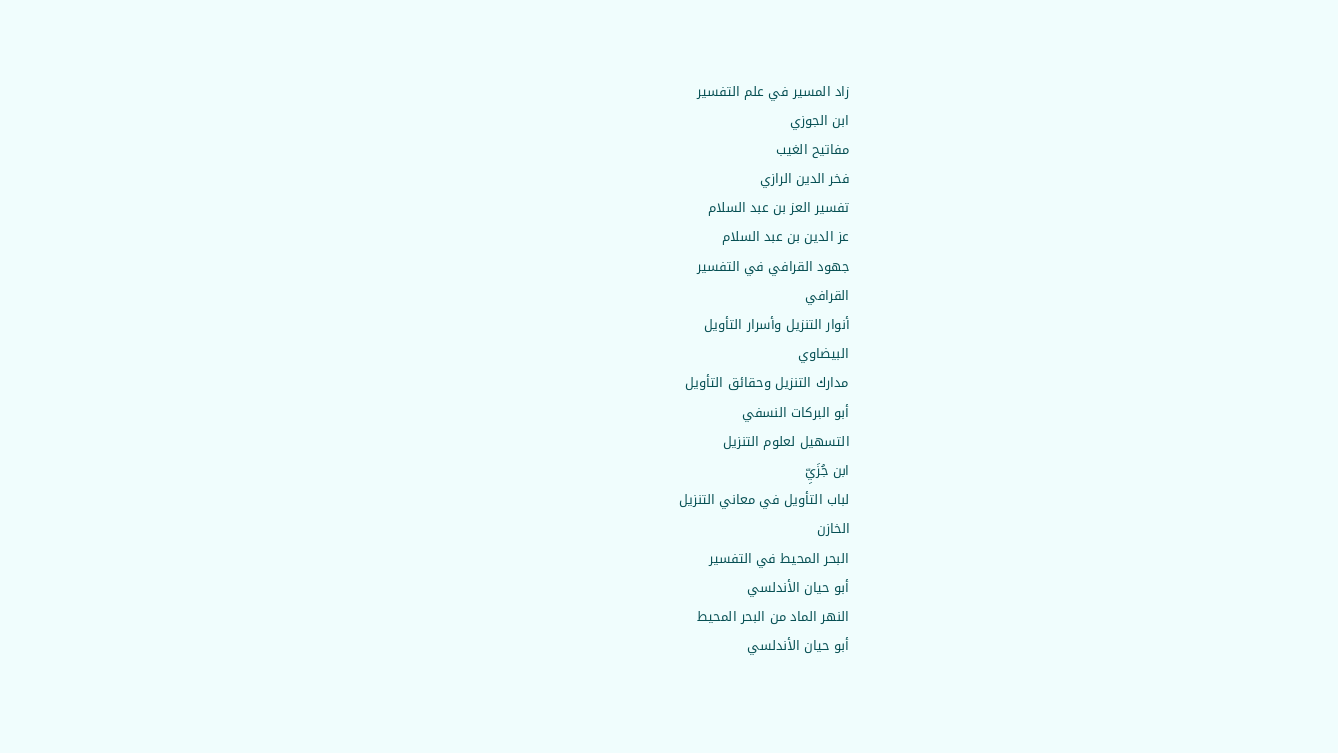زاد المسير في علم التفسير
ابن الجوزي
مفاتيح الغيب
فخر الدين الرازي
تفسير العز بن عبد السلام
عز الدين بن عبد السلام
جهود القرافي في التفسير
القرافي
أنوار التنزيل وأسرار التأويل
البيضاوي
مدارك التنزيل وحقائق التأويل
أبو البركات النسفي
التسهيل لعلوم التنزيل
ابن جُزَيِّ
لباب التأويل في معاني التنزيل
الخازن
البحر المحيط في التفسير
أبو حيان الأندلسي
النهر الماد من البحر المحيط
أبو حيان الأندلسي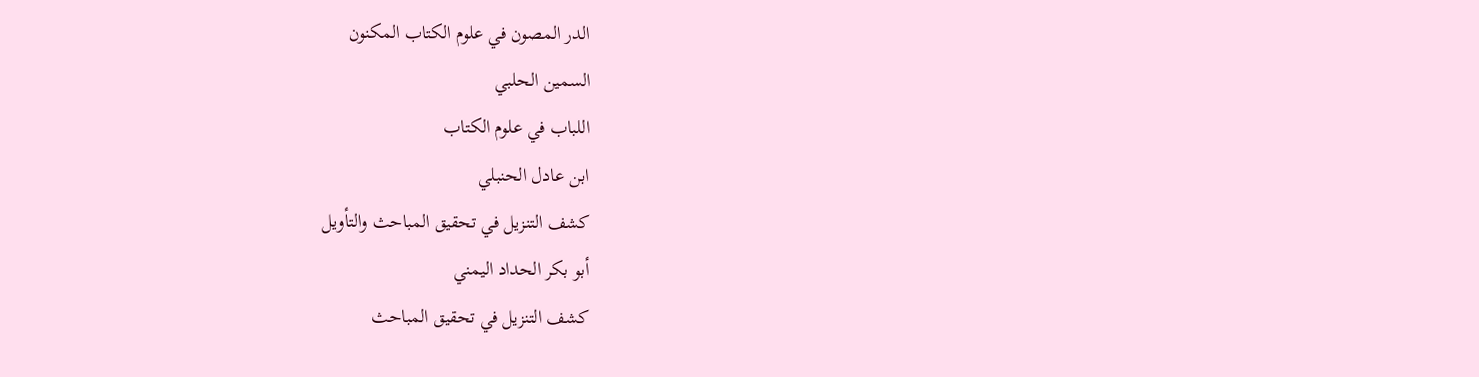الدر المصون في علوم الكتاب المكنون
السمين الحلبي
اللباب في علوم الكتاب
ابن عادل الحنبلي
كشف التنزيل في تحقيق المباحث والتأويل
أبو بكر الحداد اليمني
كشف التنزيل في تحقيق المباحث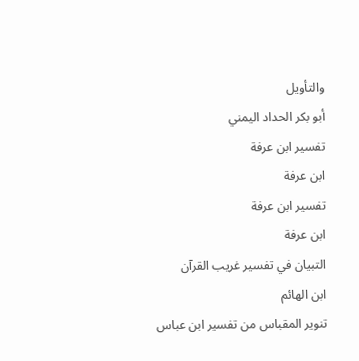والتأويل
أبو بكر الحداد اليمني
تفسير ابن عرفة
ابن عرفة
تفسير ابن عرفة
ابن عرفة
التبيان في تفسير غريب القرآن
ابن الهائم
تنوير المقباس من تفسير ابن عباس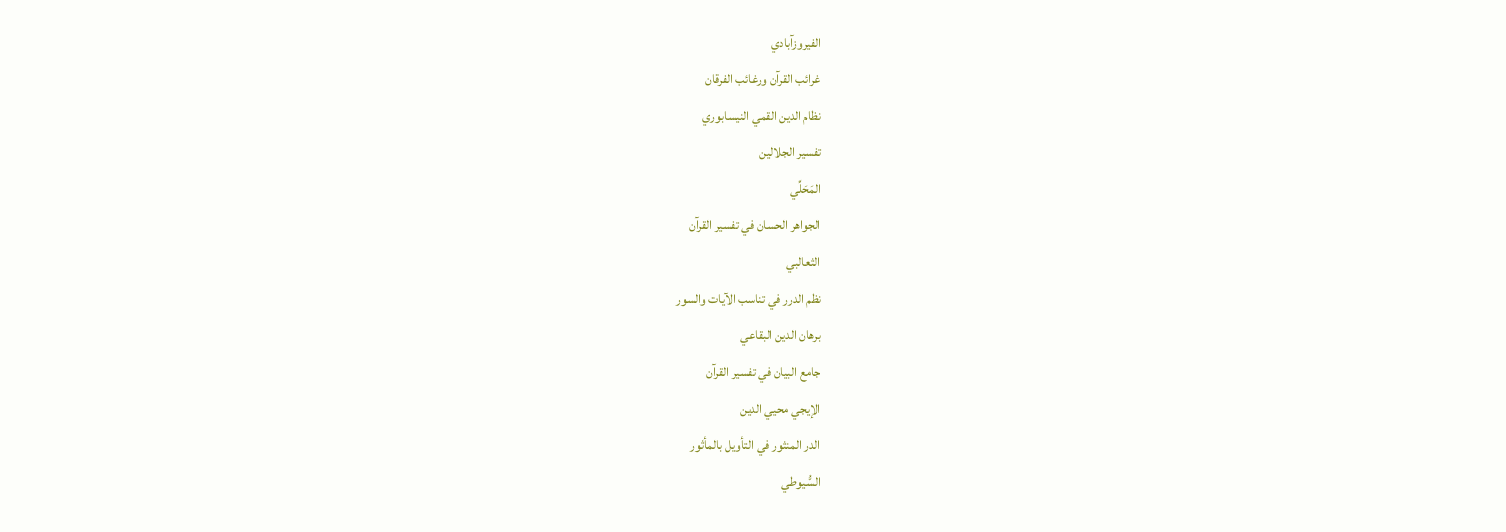الفيروزآبادي
غرائب القرآن ورغائب الفرقان
نظام الدين القمي النيسابوري
تفسير الجلالين
المَحَلِّي
الجواهر الحسان في تفسير القرآن
الثعالبي
نظم الدرر في تناسب الآيات والسور
برهان الدين البقاعي
جامع البيان في تفسير القرآن
الإيجي محيي الدين
الدر المنثور في التأويل بالمأثور
السُّيوطي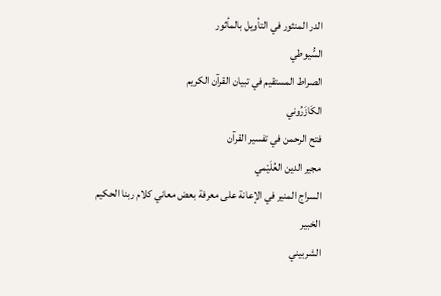الدر المنثور في التأويل بالمأثور
السُّيوطي
الصراط المستقيم في تبيان القرآن الكريم
الكَازَرُوني
فتح الرحمن في تفسير القرآن
مجير الدين العُلَيْمي
السراج المنير في الإعانة على معرفة بعض معاني كلام ربنا الحكيم الخبير
الشربيني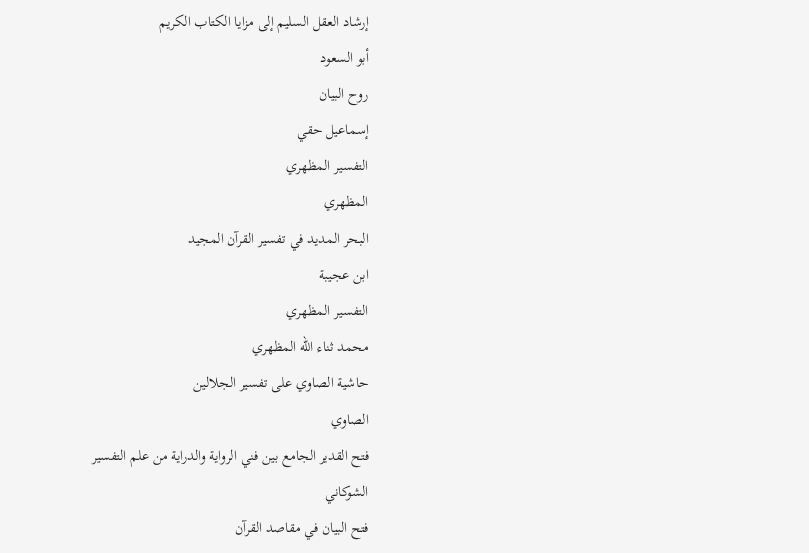إرشاد العقل السليم إلى مزايا الكتاب الكريم
أبو السعود
روح البيان
إسماعيل حقي
التفسير المظهري
المظهري
البحر المديد في تفسير القرآن المجيد
ابن عجيبة
التفسير المظهري
محمد ثناء الله المظهري
حاشية الصاوي على تفسير الجلالين
الصاوي
فتح القدير الجامع بين فني الرواية والدراية من علم التفسير
الشوكاني
فتح البيان في مقاصد القرآن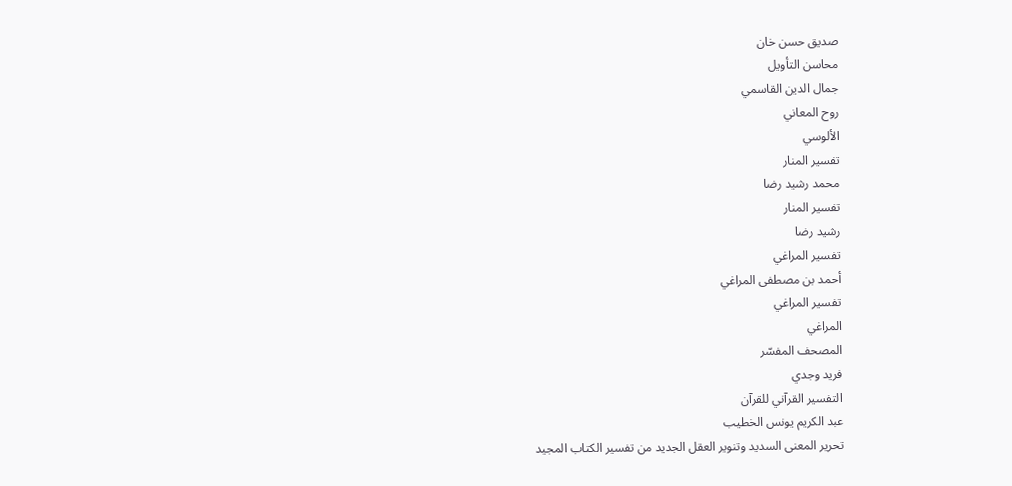صديق حسن خان
محاسن التأويل
جمال الدين القاسمي
روح المعاني
الألوسي
تفسير المنار
محمد رشيد رضا
تفسير المنار
رشيد رضا
تفسير المراغي
أحمد بن مصطفى المراغي
تفسير المراغي
المراغي
المصحف المفسّر
فريد وجدي
التفسير القرآني للقرآن
عبد الكريم يونس الخطيب
تحرير المعنى السديد وتنوير العقل الجديد من تفسير الكتاب المجيد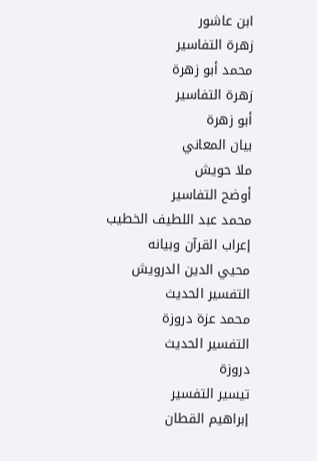ابن عاشور
زهرة التفاسير
محمد أبو زهرة
زهرة التفاسير
أبو زهرة
بيان المعاني
ملا حويش
أوضح التفاسير
محمد عبد اللطيف الخطيب
إعراب القرآن وبيانه
محيي الدين الدرويش
التفسير الحديث
محمد عزة دروزة
التفسير الحديث
دروزة
تيسير التفسير
إبراهيم القطان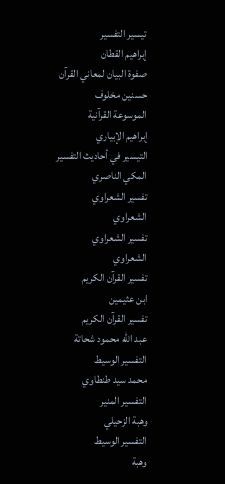تيسير التفسير
إبراهيم القطان
صفوة البيان لمعاني القرآن
حسنين مخلوف
الموسوعة القرآنية
إبراهيم الإبياري
التيسير في أحاديث التفسير
المكي الناصري
تفسير الشعراوي
الشعراوي
تفسير الشعراوي
الشعراوي
تفسير القرآن الكريم
ابن عثيمين
تفسير القرآن الكريم
عبد الله محمود شحاتة
التفسير الوسيط
محمد سيد طنطاوي
التفسير المنير
وهبة الزحيلي
التفسير الوسيط
وهبة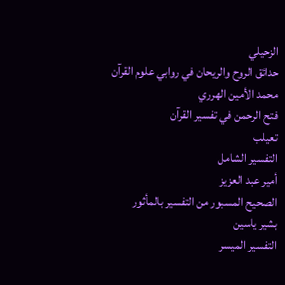الزحيلي
حدائق الروح والريحان في روابي علوم القرآن
محمد الأمين الهرري
فتح الرحمن في تفسير القرآن
تعيلب
التفسير الشامل
أمير عبد العزيز
الصحيح المسبور من التفسير بالمأثور
بشير ياسين
التفسير الميسر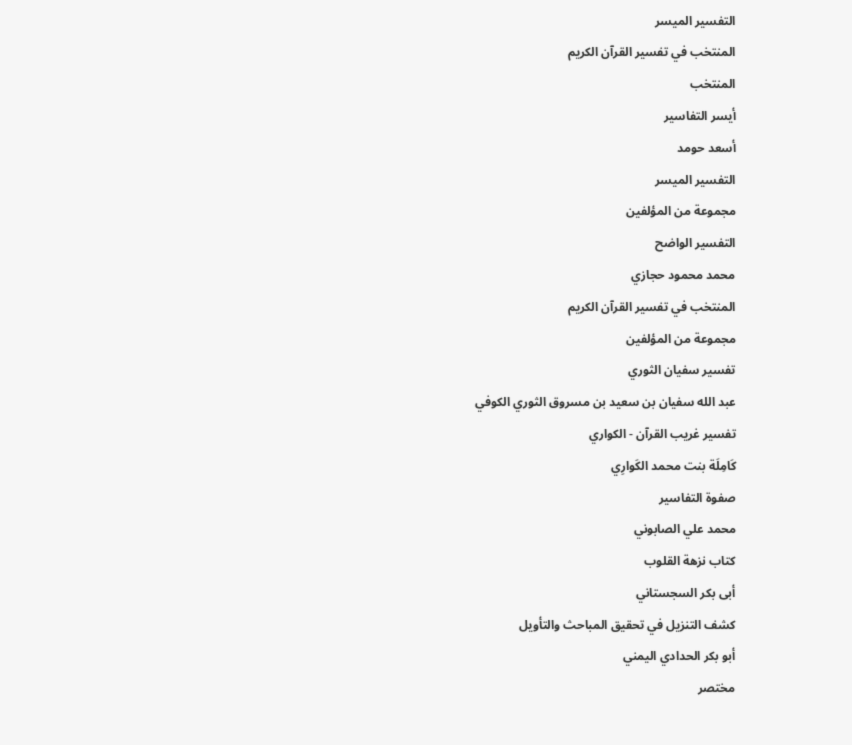التفسير الميسر
المنتخب في تفسير القرآن الكريم
المنتخب
أيسر التفاسير
أسعد حومد
التفسير الميسر
مجموعة من المؤلفين
التفسير الواضح
محمد محمود حجازي
المنتخب في تفسير القرآن الكريم
مجموعة من المؤلفين
تفسير سفيان الثوري
عبد الله سفيان بن سعيد بن مسروق الثوري الكوفي
تفسير غريب القرآن - الكواري
كَامِلَة بنت محمد الكَوارِي
صفوة التفاسير
محمد علي الصابوني
كتاب نزهة القلوب
أبى بكر السجستاني
كشف التنزيل في تحقيق المباحث والتأويل
أبو بكر الحدادي اليمني
مختصر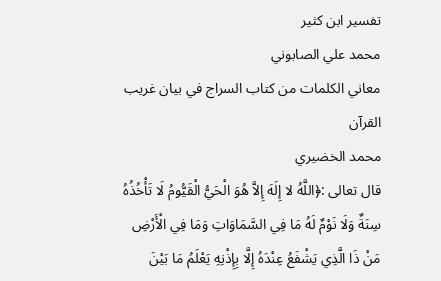تفسير ابن كثير
محمد علي الصابوني
معاني الكلمات من كتاب السراج في بيان غريب القرآن
محمد الخضيري
قال تعالى :﴿اللَّهُ لا إِلَهَ إِلاَّ هُوَ الْحَيُّ الْقَيُّومُ لَا تَأْخُذُهُ سِنَةٌ وَلَا نَوْمٌ لَهُ مَا فِي السَّمَاوَاتِ وَمَا فِي الْأَرْضِ مَنْ ذَا الَّذِي يَشْفَعُ عِنْدَهُ إِلَّا بِإِذْنِهِ يَعْلَمُ مَا بَيْنَ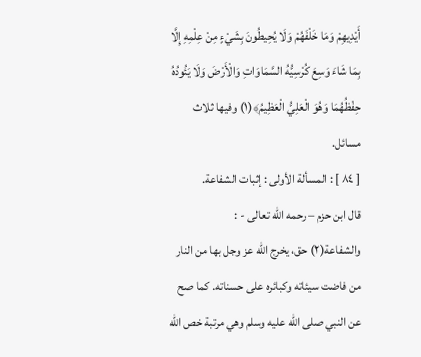أَيْدِيهِمْ وَمَا خَلْفَهُمْ وَلَا يُحِيطُونَ بِشَيْءٍ مِنْ عِلْمِهِ إِلَّا بِمَا شَاءَ وَسِعَ كُرْسِيُّهُ السَّمَاوَاتِ وَالْأَرْضَ وَلَا يَئُودُهُ حِفْظُهُمَا وَهُوَ الْعَلِيُّ الْعَظِيمُ﴾(١) وفيها ثلاث مسائل.
[ ٨٤ ] : المسألة الأولى : إثبات الشفاعة.
قال ابن حزم – رحمه الله تعالى - :
والشفاعة(٢) حق، يخرج الله عز وجل بها من النار من فاضت سيئاته وكبائره على حسناته. كما صح عن النبي صلى الله عليه وسلم وهي مرتبة خص الله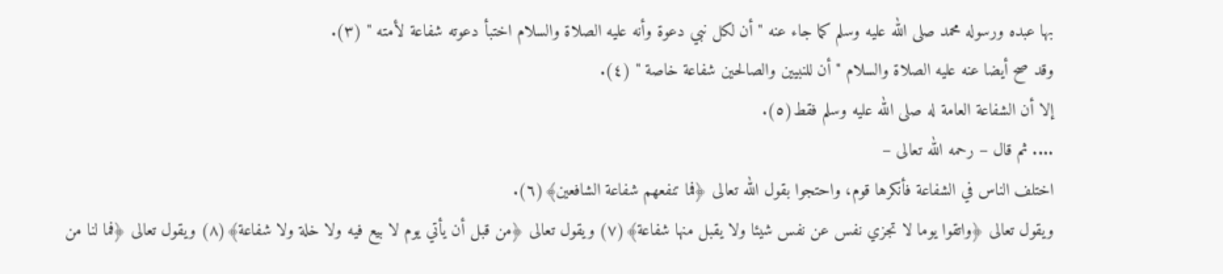بها عبده ورسوله محمد صلى الله عليه وسلم كما جاء عنه " أن لكل نبي دعوة وأنه عليه الصلاة والسلام اختبأ دعوته شفاعة لأمته " (٣).
وقد صح أيضا عنه عليه الصلاة والسلام " أن للنبيين والصالحين شفاعة خاصة " (٤).
إلا أن الشفاعة العامة له صلى الله عليه وسلم فقط(٥).
.... ثم قال – رحمه الله تعالى –
اختلف الناس في الشفاعة فأنكرها قوم، واحتجوا بقول الله تعالى ﴿فما تنفعهم شفاعة الشافعين﴾(٦).
ويقول تعالى ﴿واتقوا يوما لا تجزي نفس عن نفس شيئا ولا يقبل منها شفاعة﴾(٧) ويقول تعالى ﴿من قبل أن يأتي يوم لا بيع فيه ولا خلة ولا شفاعة﴾(٨) ويقول تعالى ﴿فما لنا من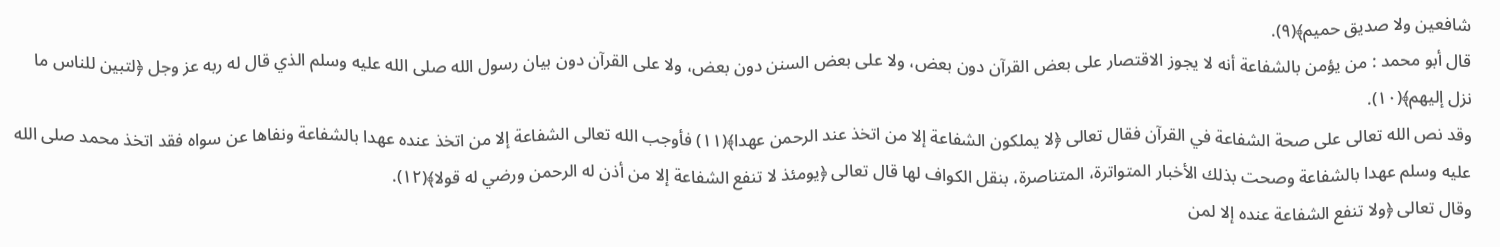شافعين ولا صديق حميم﴾(٩).
قال أبو محمد : من يؤمن بالشفاعة أنه لا يجوز الاقتصار على بعض القرآن دون بعض، ولا على بعض السنن دون بعض، ولا على القرآن دون بيان رسول الله صلى الله عليه وسلم الذي قال له ربه عز وجل ﴿لتبين للناس ما نزل إليهم﴾(١٠).
وقد نص الله تعالى على صحة الشفاعة في القرآن فقال تعالى ﴿لا يملكون الشفاعة إلا من اتخذ عند الرحمن عهدا﴾(١١) فأوجب الله تعالى الشفاعة إلا من اتخذ عنده عهدا بالشفاعة ونفاها عن سواه فقد اتخذ محمد صلى الله عليه وسلم عهدا بالشفاعة وصحت بذلك الأخبار المتواترة، المتناصرة، بنقل الكواف لها قال تعالى ﴿يومئذ لا تنفع الشفاعة إلا من أذن له الرحمن ورضي له قولا﴾(١٢).
وقال تعالى ﴿ولا تنفع الشفاعة عنده إلا لمن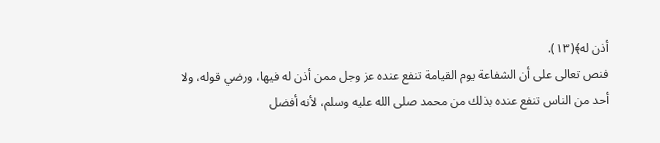أذن له﴾(١٣).
فنص تعالى على أن الشفاعة يوم القيامة تنفع عنده عز وجل ممن أذن له فيها، ورضي قوله، ولا أحد من الناس تنفع عنده بذلك من محمد صلى الله عليه وسلم، لأنه أفضل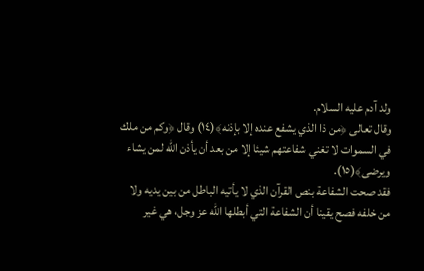ولد آدم عليه السلام.
وقال تعالى ﴿من ذا الذي يشفع عنده إلا بإذنه﴾(١٤) وقال ﴿وكم من ملك في السموات لا تغني شفاعتهم شيئا إلا من بعد أن يأذن الله لمن يشاء ويرضى﴾(١٥).
فقد صحت الشفاعة بنص القرآن الذي لا يأتيه الباطل من بين يديه ولا من خلفه فصح يقينا أن الشفاعة التي أبطلها الله عز وجل، هي غير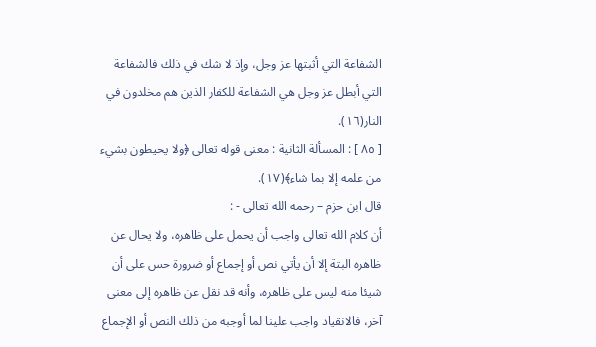الشفاعة التي أثبتها عز وجل، وإذ لا شك في ذلك فالشفاعة التي أبطل عز وجل هي الشفاعة للكفار الذين هم مخلدون في النار(١٦).
[ ٨٥ ] : المسألة الثانية : معنى قوله تعالى ﴿ولا يحيطون بشيء من علمه إلا بما شاء﴾(١٧).
قال ابن حزم – رحمه الله تعالى - :
أن كلام الله تعالى واجب أن يحمل على ظاهره، ولا يحال عن ظاهره البتة إلا أن يأتي نص أو إجماع أو ضرورة حس على أن شيئا منه ليس على ظاهره، وأنه قد نقل عن ظاهره إلى معنى آخر، فالانقياد واجب علينا لما أوجبه من ذلك النص أو الإجماع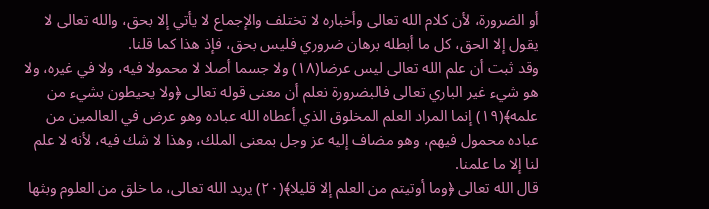أو الضرورة، لأن كلام الله تعالى وأخباره لا تختلف والإجماع لا يأتي إلا بحق، والله تعالى لا يقول إلا الحق، كل ما أبطله برهان ضروري فليس بحق، فإذ هذا كما قلنا.
وقد ثبت أن علم الله تعالى ليس عرضا(١٨) ولا جسما أصلا لا محمولا فيه، ولا في غيره، ولا هو شيء غير الباري تعالى فالبضرورة نعلم أن معنى قوله تعالى ﴿ولا يحيطون بشيء من علمه﴾(١٩) إنما المراد العلم المخلوق الذي أعطاه الله عباده وهو عرض في العالمين من عباده محمول فيهم، وهو مضاف إليه عز وجل بمعنى الملك، وهذا لا شك فيه، لأنه لا علم لنا إلا ما علمنا.
قال الله تعالى ﴿وما أوتيتم من العلم إلا قليلا﴾(٢٠) يريد الله تعالى، ما خلق من العلوم وبثها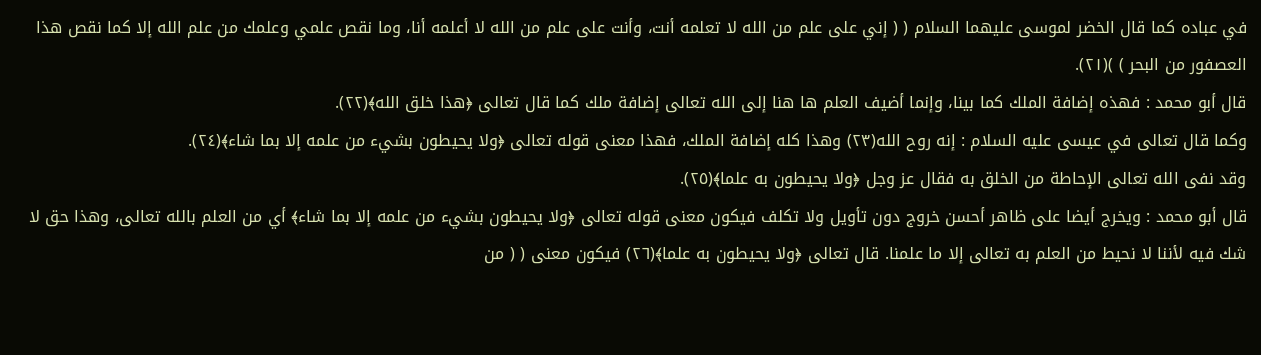في عباده كما قال الخضر لموسى عليهما السلام ( ( إني على علم من الله لا تعلمه أنت، وأنت على علم من الله لا أعلمه أنا، وما نقص علمي وعلمك من علم الله إلا كما نقص هذا العصفور من البحر ) )(٢١).
قال أبو محمد : فهذه إضافة الملك كما بينا، وإنما أضيف العلم ها هنا إلى الله تعالى إضافة ملك كما قال تعالى ﴿هذا خلق الله﴾(٢٢).
وكما قال تعالى في عيسى عليه السلام : إنه روح الله(٢٣) وهذا كله إضافة الملك، فهذا معنى قوله تعالى ﴿ولا يحيطون بشيء من علمه إلا بما شاء﴾(٢٤).
وقد نفى الله تعالى الإحاطة من الخلق به فقال عز وجل ﴿ولا يحيطون به علما﴾(٢٥).
قال أبو محمد : ويخرج أيضا على ظاهر أحسن خروج دون تأويل ولا تكلف فيكون معنى قوله تعالى ﴿ولا يحيطون بشيء من علمه إلا بما شاء﴾ أي من العلم بالله تعالى، وهذا حق لا شك فيه لأننا لا نحيط من العلم به تعالى إلا ما علمنا. قال تعالى ﴿ولا يحيطون به علما﴾(٢٦) فيكون معنى ( ( من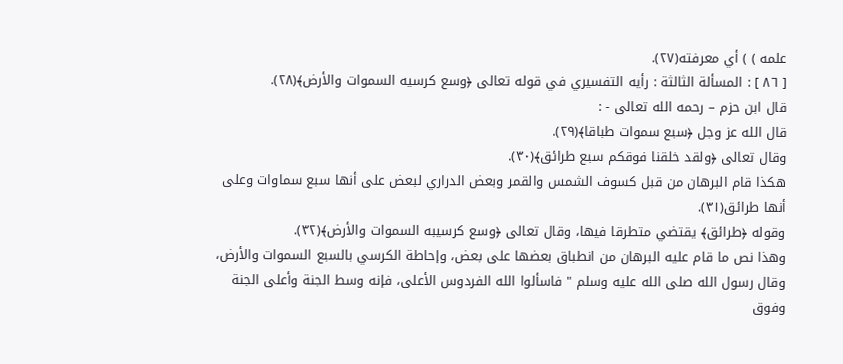علمه ) ) أي معرفته(٢٧).
[ ٨٦ ] : المسألة الثالثة : رأيه التفسيري في قوله تعالى ﴿وسع كرسيه السموات والأرض﴾(٢٨).
قال ابن حزم – رحمه الله تعالى - :
قال الله عز وجل ﴿سبع سموات طباقا﴾(٢٩).
وقال تعالى ﴿ولقد خلقنا فوقكم سبع طرائق﴾(٣٠).
هكذا قام البرهان من قبل كسوف الشمس والقمر وبعض الدراري لبعض على أنها سبع سماوات وعلى أنها طرائق(٣١).
وقوله ﴿طرائق﴾ يقتضي متطرقا فيها، وقال تعالى ﴿وسع كرسيبه السموات والأرض﴾(٣٢).
وهذا نص ما قام عليه البرهان من انطباق بعضها على بعض، وإحاطة الكرسي بالسبع السموات والأرض، وقال رسول الله صلى الله عليه وسلم " فاسألوا الله الفردوس الأعلى، فإنه وسط الجنة وأعلى الجنة وفوق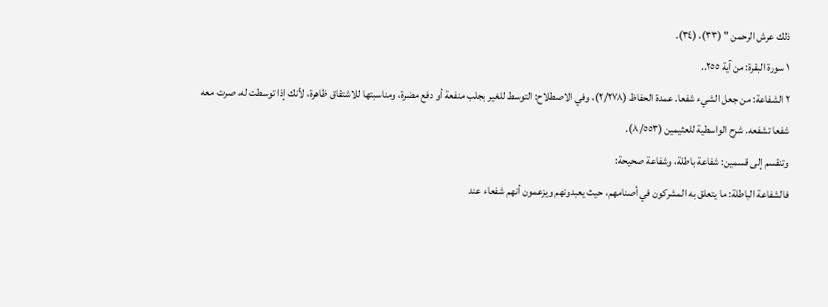ذلك عرش الرحمن " (٣٣)، (٣٤).
١ سورة البقرة: من آية ٢٥٥..
٢ الشفاعة: من جعل الشيء شفعا. عمدة الحفاظ (٢/٢٧٨)، وفي الاصطلاح: التوسط للغير بجلب منفعة أو دفع مضرة، ومناسبتها للاشتقاق ظاهرة، لأنك إذا توسطت له، صرت معه شفعا تشفعه. شرح الواسطية للعثيمين (٨/٥٥٣).
وتنقسم إلى قسمين: شفاعة باطلة، وشفاعة صحيحة:
فالشفاعة الباطلة: ما يتعلق به المشركون في أصنامهم، حيث يعبدونهم ويزعمون أنهم شفعاء عند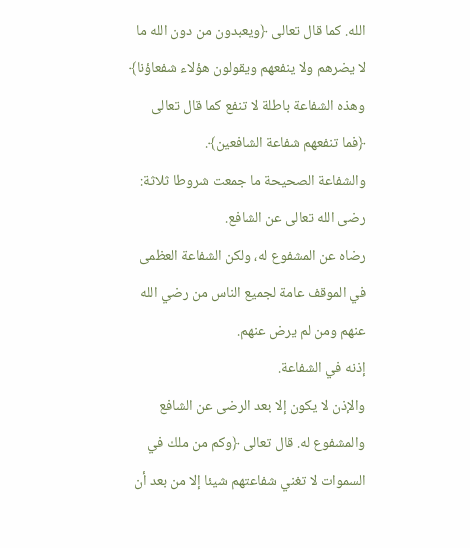الله. كما قال تعالى ﴿ويعبدون من دون الله ما لا يضرهم ولا ينفعهم ويقولون هؤلاء شفعاؤنا﴾ وهذه الشفاعة باطلة لا تنفع كما قال تعالى ﴿فما تنفعهم شفاعة الشافعين﴾.
والشفاعة الصحيحة ما جمعت شروطا ثلاثة:
رضى الله تعالى عن الشافع.
رضاه عن المشفوع له، ولكن الشفاعة العظمى في الموقف عامة لجميع الناس من رضي الله عنهم ومن لم يرض عنهم.
إذنه في الشفاعة.
والإذن لا يكون إلا بعد الرضى عن الشافع والمشفوع له. قال تعالى ﴿وكم من ملك في السموات لا تغني شفاعتهم شيئا إلا من بعد أن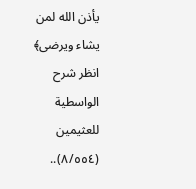يأذن الله لمن يشاء ويرضى﴾ انظر شرح الواسطية للعثيمين (٨/٥٥٤)..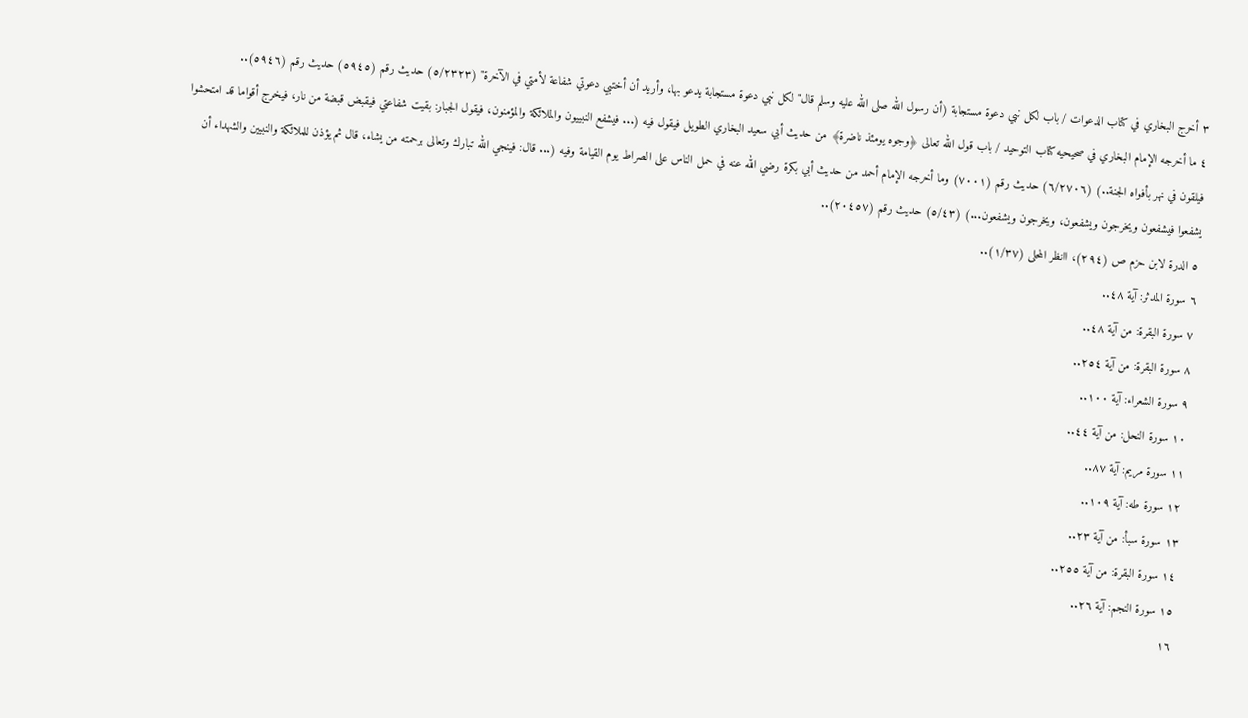٣ أخرج البخاري في كتاب الدعوات / باب لكل نبي دعوة مستجابة (أن رسول الله صلى الله عليه وسلم قال"لكل نبي دعوة مستجابة يدعو بها، وأريد أن أختبي دعوتي شفاعة لأمتي في الآخرة" (٥/٢٣٢٣) حديث رقم (٥٩٤٥) حديث رقم (٥٩٤٦)..
٤ ما أخرجه الإمام البخاري في صحيحيه كتاب التوحيد / باب قول الله تعالى ﴿وجوه يومئذ ناضرة﴾ من حديث أبي سعيد البخاري الطويل فيقول فيه (... فيشفع النبييون والملائكة والمؤمنون، فيقول الجبار: بقيت شفاعتي فيقبض قبضة من نار، فيخرج أقواما قد امتحشوا فيلقون في نهر بأفواه الجنة..) (٦/٢٧٠٦) حديث رقم (٧٠٠١) وما أخرجه الإمام أحمد من حديث أبي بكرة رضي الله عنه في حمل الناس على الصراط يوم القيامة وفيه (... قال: فينجي الله تبارك وتعالى برحمته من يشاء، قال ثم يؤذن للملائكة والنبيين والشهداء أن يشفعوا فيشفعون ويخرجون ويشفعون، ويخرجون ويشفعون...) (٥/٤٣) حديث رقم (٢٠٤٥٧)..
٥ الدرة لابن حزم ص (٢٩٤)، اانظر المحلى (١/٣٧)..
٦ سورة المدثر: آية ٤٨..
٧ سورة البقرة: من آية ٤٨..
٨ سورة البقرة: من آية ٢٥٤..
٩ سورة الشعراء: آية ١٠٠..
١٠ سورة النحل: من آية ٤٤..
١١ سورة مريم: آية ٨٧..
١٢ سورة طه: آية ١٠٩..
١٣ سورة سبأ: من آية ٢٣..
١٤ سورة البقرة: من آية ٢٥٥..
١٥ سورة النجم: آية ٢٦..
١٦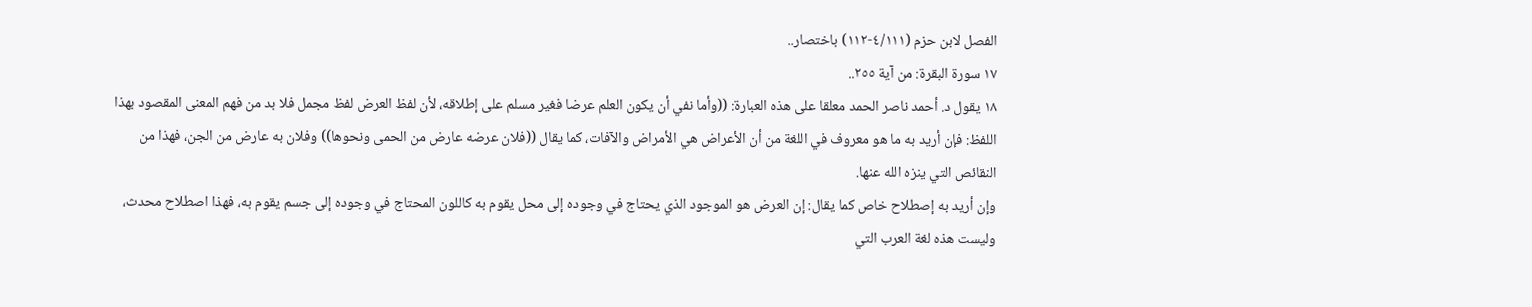الفصل لابن حزم (٤/١١١-١١٢) باختصار..
١٧ سورة البقرة: من آية ٢٥٥..
١٨ يقول د. أحمد ناصر الحمد معلقا على هذه العبارة: ((وأما نفي أن يكون العلم عرضا فغير مسلم على إطلاقه، لأن لفظ العرض لفظ مجمل فلا بد من فهم المعنى المقصود بهذا اللفظ: فإن أريد به ما هو معروف في اللغة من أن الأعراض هي الأمراض والآفات، كما يقال ((فلان عرضه عارض من الحمى ونحوها)) وفلان به عارض من الجن، فهذا من النقائص التي ينزه الله عنها.
وإن أريد به إصطلاح خاص كما يقال: إن العرض هو الموجود الذي يحتاج في وجوده إلى محل يقوم به كاللون المحتاج في وجوده إلى جسم يقوم به، فهذا اصطلاح محدث، وليست هذه لغة العرب التي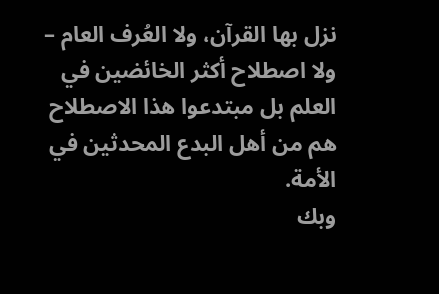نزل بها القرآن، ولا العُرف العام – ولا اصطلاح أكثر الخائضين في العلم بل مبتدعوا هذا الاصطلاح هم من أهل البدع المحدثين في الأمة.
وبك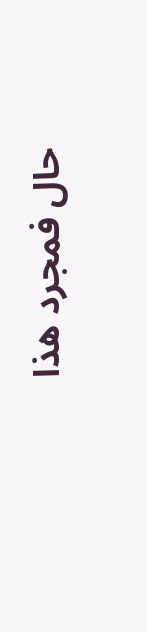حال فمجرد هذا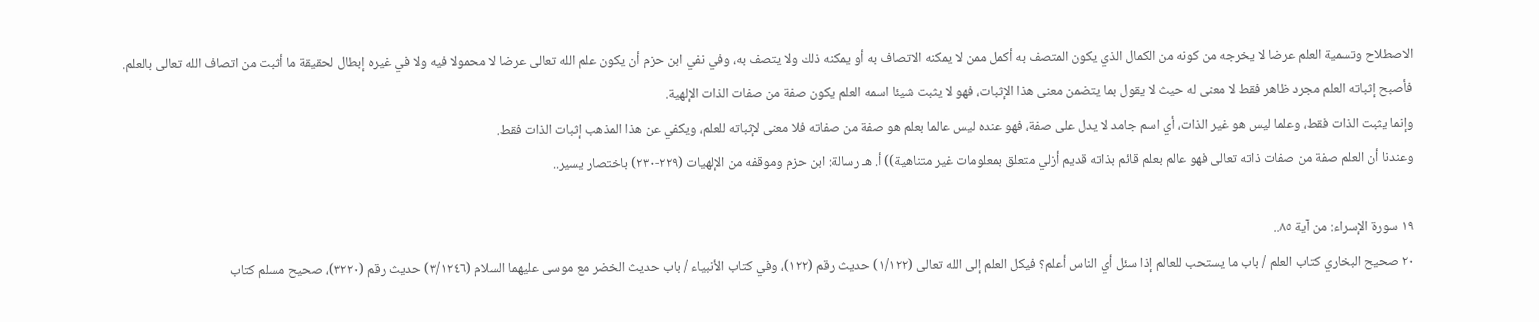الاصطلاح وتسمية العلم عرضا لا يخرجه من كونه من الكمال الذي يكون المتصف به أكمل ممن لا يمكنه الاتصاف به أو يمكنه ذلك ولا يتصف به، وفي نفي ابن حزم أن يكون علم الله تعالى عرضا لا محمولا فيه ولا في غيره إبطال لحقيقة ما أثبت من اتصاف الله تعالى بالعلم.
فأصبح إثباته العلم مجرد ظاهر فقط لا معنى له حيث لا يقول بما يتضمن معنى هذا الإثبات، فهو لا يثبت شيئا اسمه العلم يكون صفة من صفات الذات الإلهية.
وإنما يثبت الذات فقط، وعلما ليس هو غير الذات، أي اسم جامد لا يدل على صفة، فهو عنده ليس عالما بعلم هو صفة من صفاته فلا معنى لإثباته للعلم، ويكفي عن هذا المذهب إثبات الذات فقط.
وعندنا أن العلم صفة من صفات ذاته تعالى فهو عالم بعلم قائم بذاته قديم أزلي متعلق بمعلومات غير متناهية)) أ. هـ رسالة: ابن حزم وموقفه من الإلهيات (٢٢٩-٢٣٠) باختصار يسير..

١٩ سورة الإسراء: من آية ٨٥..
٢٠ صحيح البخاري كتاب العلم / باب ما يستحب للعالم إذا سئل أي الناس أعلم؟ فيكل العلم إلى الله تعالى (١/١٢٢) حديث رقم (١٢٢)، وفي كتاب الأنبياء / باب حديث الخضر مع موسى عليهما السلام (٣/١٢٤٦) حديث رقم (٣٢٢٠)، صحيح مسلم كتاب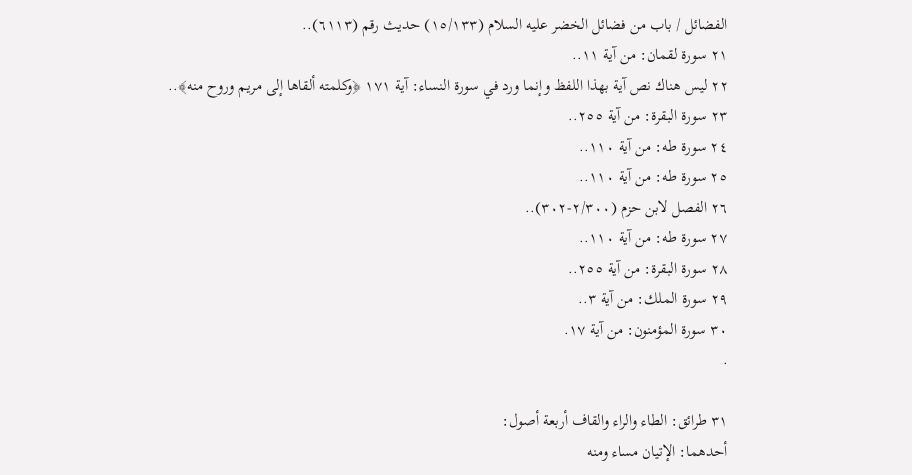الفضائل / باب من فضائل الخضر عليه السلام (١٥/١٣٣) حديث رقم (٦١١٣)..
٢١ سورة لقمان: من آية ١١..
٢٢ ليس هناك نص آية بهذا اللفظ وإنما ورد في سورة النساء: آية ١٧١ ﴿وكلمته ألقاها إلى مريم وروح منه﴾..
٢٣ سورة البقرة: من آية ٢٥٥..
٢٤ سورة طه: من آية ١١٠..
٢٥ سورة طه: من آية ١١٠..
٢٦ الفصل لابن حزم (٢/٣٠٠-٣٠٢)..
٢٧ سورة طه: من آية ١١٠..
٢٨ سورة البقرة: من آية ٢٥٥..
٢٩ سورة الملك: من آية ٣..
٣٠ سورة المؤمنون: من آية ١٧.
.

٣١ طرائق: الطاء والراء والقاف أربعة أصول:
أحدهما: الإتيان مساء ومنه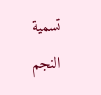تسمية النجم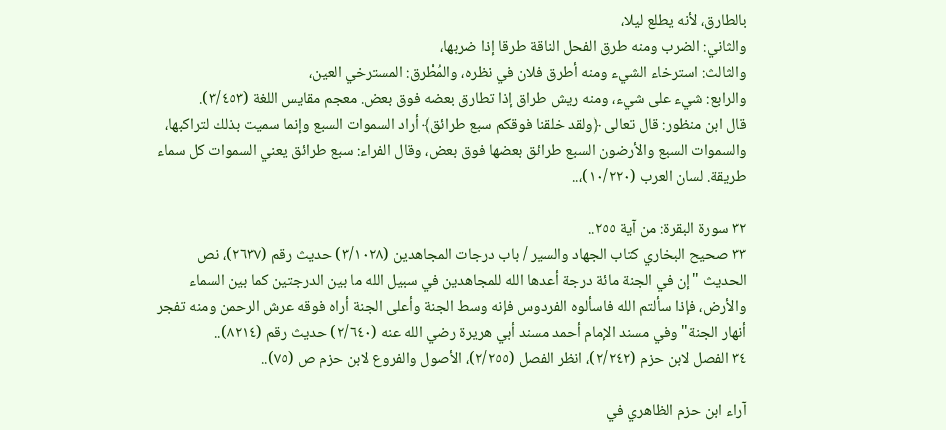بالطارق، لأنه يطلع ليلا،
والثاني: الضرب ومنه طرق الفحل الناقة طرقا إذا ضربها،
والثالث: استرخاء الشيء ومنه أطرق فلان في نظره، والمُطْرق: المسترخي العين،
والرابع: شيء على شيء، ومنه ريش طراق إذا تطارق بعضه فوق بعض. معجم مقايس اللغة (٣/٤٥٣).
قال ابن منظور: قال تعالى ﴿ولقد خلقنا فوقكم سبع طرائق﴾ أراد السموات السبع وإنما سميت بذلك لتراكبها، والسموات السبع والأرضون السبع طرائق بعضها فوق بعض، وقال الفراء: سبع طرائق يعني السموات كل سماء طريقة. لسان العرب (١٠/٢٢٠)،..

٣٢ سورة البقرة: من آية ٢٥٥..
٣٣ صحيح البخاري كتاب الجهاد والسير / باب درجات المجاهدين (٣/١٠٢٨) حديث رقم (٢٦٣٧)، نص الحديث "إن في الجنة مائة درجة أعدها الله للمجاهدين في سبيل الله ما بين الدرجتين كما بين السماء والأرض، فإذا سألتم الله فاسألوه الفردوس فإنه وسط الجنة وأعلى الجنة أراه فوقه عرش الرحمن ومنه تفجر أنهار الجنة" وفي مسند الإمام أحمد مسند أبي هريرة رضي الله عنه (٢/٦٤٠) حديث رقم (٨٢١٤)..
٣٤ الفصل لابن حزم (٢/٢٤٢)، انظر الفصل (٢/٢٥٥)، الأصول والفروع لابن حزم ص (٧٥)..

آراء ابن حزم الظاهري في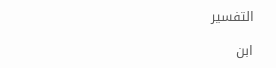التفسير

ابن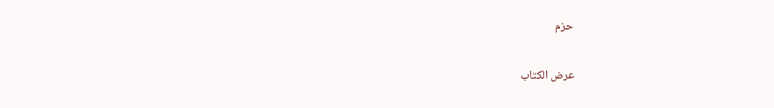حزم

عرض الكتاب